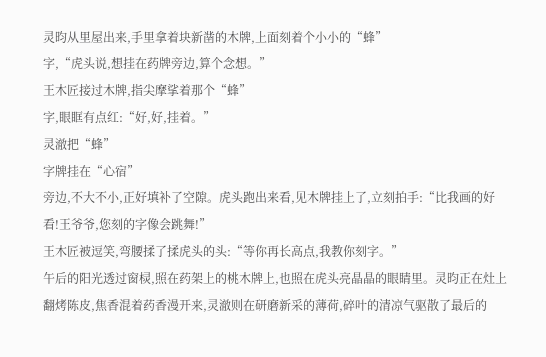灵昀从里屋出来,手里拿着块新凿的木牌,上面刻着个小小的“蜂”
字,“虎头说,想挂在药牌旁边,算个念想。”
王木匠接过木牌,指尖摩挲着那个“蜂”
字,眼眶有点红:“好,好,挂着。”
灵澈把“蜂”
字牌挂在“心宿”
旁边,不大不小,正好填补了空隙。虎头跑出来看,见木牌挂上了,立刻拍手:“比我画的好看!王爷爷,您刻的字像会跳舞!”
王木匠被逗笑,弯腰揉了揉虎头的头:“等你再长高点,我教你刻字。”
午后的阳光透过窗棂,照在药架上的桃木牌上,也照在虎头亮晶晶的眼睛里。灵昀正在灶上翻烤陈皮,焦香混着药香漫开来,灵澈则在研磨新采的薄荷,碎叶的清凉气驱散了最后的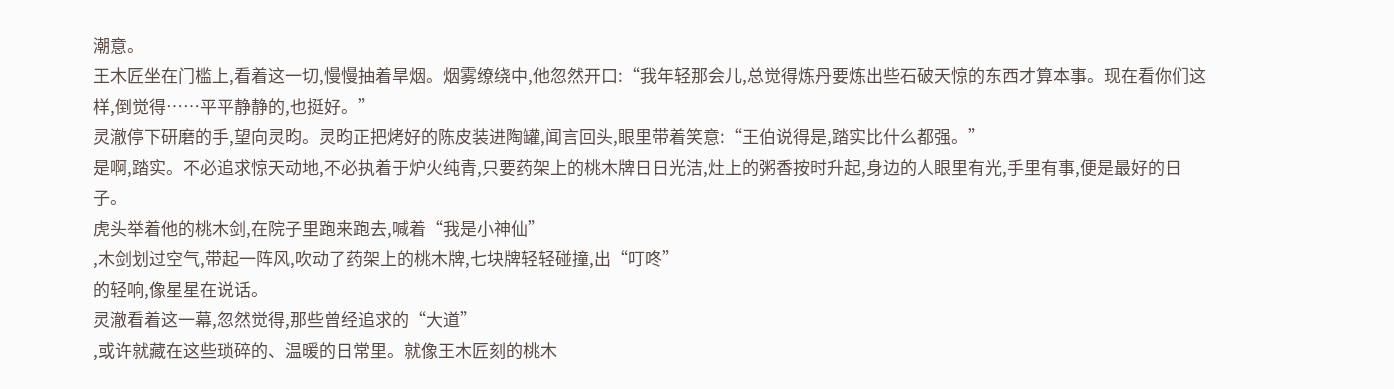潮意。
王木匠坐在门槛上,看着这一切,慢慢抽着旱烟。烟雾缭绕中,他忽然开口:“我年轻那会儿,总觉得炼丹要炼出些石破天惊的东西才算本事。现在看你们这样,倒觉得……平平静静的,也挺好。”
灵澈停下研磨的手,望向灵昀。灵昀正把烤好的陈皮装进陶罐,闻言回头,眼里带着笑意:“王伯说得是,踏实比什么都强。”
是啊,踏实。不必追求惊天动地,不必执着于炉火纯青,只要药架上的桃木牌日日光洁,灶上的粥香按时升起,身边的人眼里有光,手里有事,便是最好的日子。
虎头举着他的桃木剑,在院子里跑来跑去,喊着“我是小神仙”
,木剑划过空气,带起一阵风,吹动了药架上的桃木牌,七块牌轻轻碰撞,出“叮咚”
的轻响,像星星在说话。
灵澈看着这一幕,忽然觉得,那些曾经追求的“大道”
,或许就藏在这些琐碎的、温暖的日常里。就像王木匠刻的桃木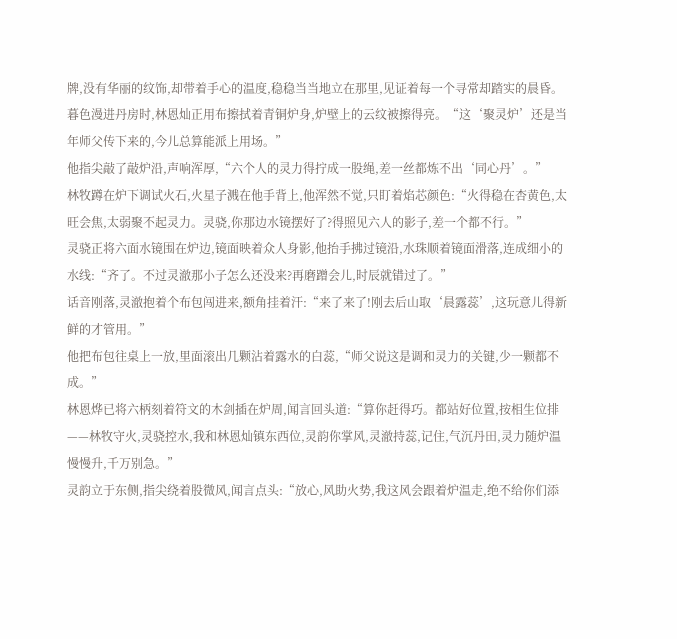牌,没有华丽的纹饰,却带着手心的温度,稳稳当当地立在那里,见证着每一个寻常却踏实的晨昏。
暮色漫进丹房时,林恩灿正用布擦拭着青铜炉身,炉壁上的云纹被擦得亮。“这‘聚灵炉’还是当年师父传下来的,今儿总算能派上用场。”
他指尖敲了敲炉沿,声响浑厚,“六个人的灵力得拧成一股绳,差一丝都炼不出‘同心丹’。”
林牧蹲在炉下调试火石,火星子溅在他手背上,他浑然不觉,只盯着焰芯颜色:“火得稳在杏黄色,太旺会焦,太弱聚不起灵力。灵骁,你那边水镜摆好了?得照见六人的影子,差一个都不行。”
灵骁正将六面水镜围在炉边,镜面映着众人身影,他抬手拂过镜沿,水珠顺着镜面滑落,连成细小的水线:“齐了。不过灵澈那小子怎么还没来?再磨蹭会儿,时辰就错过了。”
话音刚落,灵澈抱着个布包闯进来,额角挂着汗:“来了来了!刚去后山取‘晨露蕊’,这玩意儿得新鲜的才管用。”
他把布包往桌上一放,里面滚出几颗沾着露水的白蕊,“师父说这是调和灵力的关键,少一颗都不成。”
林恩烨已将六柄刻着符文的木剑插在炉周,闻言回头道:“算你赶得巧。都站好位置,按相生位排——林牧守火,灵骁控水,我和林恩灿镇东西位,灵韵你掌风,灵澈持蕊,记住,气沉丹田,灵力随炉温慢慢升,千万别急。”
灵韵立于东侧,指尖绕着股微风,闻言点头:“放心,风助火势,我这风会跟着炉温走,绝不给你们添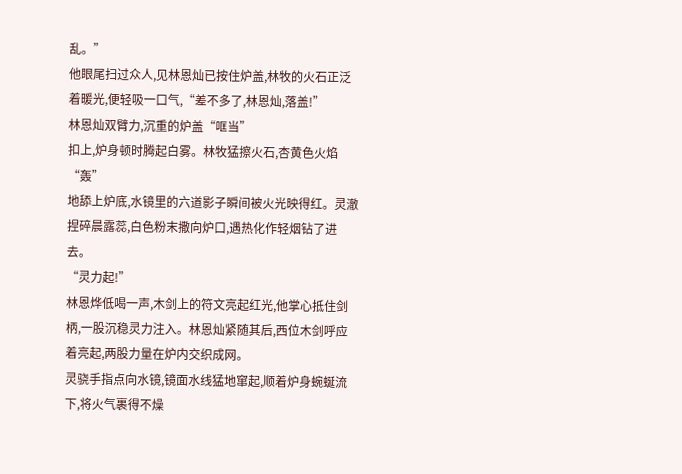乱。”
他眼尾扫过众人,见林恩灿已按住炉盖,林牧的火石正泛着暖光,便轻吸一口气,“差不多了,林恩灿,落盖!”
林恩灿双臂力,沉重的炉盖“哐当”
扣上,炉身顿时腾起白雾。林牧猛擦火石,杏黄色火焰“轰”
地舔上炉底,水镜里的六道影子瞬间被火光映得红。灵澈捏碎晨露蕊,白色粉末撒向炉口,遇热化作轻烟钻了进去。
“灵力起!”
林恩烨低喝一声,木剑上的符文亮起红光,他掌心抵住剑柄,一股沉稳灵力注入。林恩灿紧随其后,西位木剑呼应着亮起,两股力量在炉内交织成网。
灵骁手指点向水镜,镜面水线猛地窜起,顺着炉身蜿蜒流下,将火气裹得不燥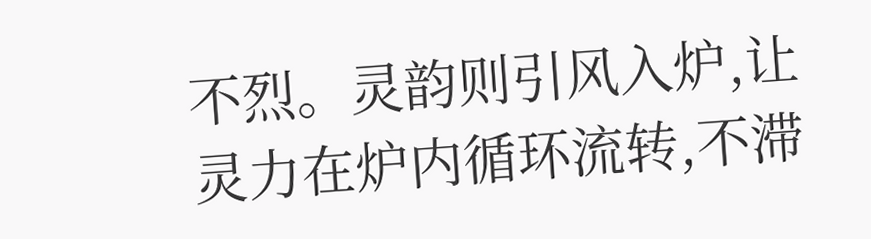不烈。灵韵则引风入炉,让灵力在炉内循环流转,不滞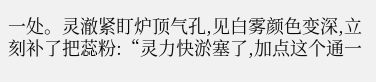一处。灵澈紧盯炉顶气孔,见白雾颜色变深,立刻补了把蕊粉:“灵力快淤塞了,加点这个通一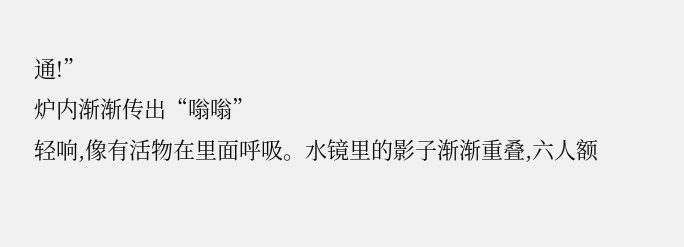通!”
炉内渐渐传出“嗡嗡”
轻响,像有活物在里面呼吸。水镜里的影子渐渐重叠,六人额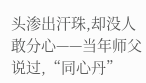头渗出汗珠,却没人敢分心——当年师父说过,“同心丹”